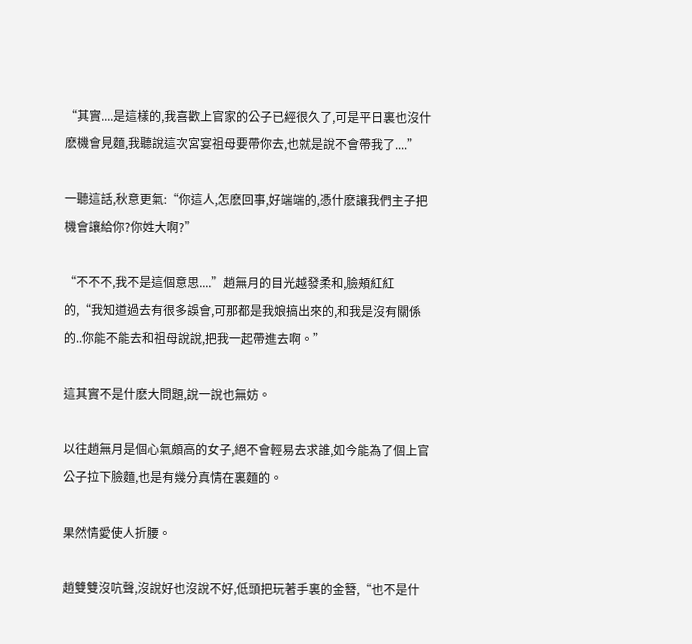“其實....是這樣的,我喜歡上官家的公子已經很久了,可是平日裏也沒什麽機會見麵,我聽說這次宮宴祖母要帶你去,也就是說不會帶我了....”

一聽這話,秋意更氣:“你這人,怎麽回事,好端端的,憑什麽讓我們主子把機會讓給你?你姓大啊?”

“不不不,我不是這個意思....”趙無月的目光越發柔和,臉頰紅紅的,“我知道過去有很多誤會,可那都是我娘搞出來的,和我是沒有關係的..你能不能去和祖母說說,把我一起帶進去啊。”

這其實不是什麽大問題,說一說也無妨。

以往趙無月是個心氣頗高的女子,絕不會輕易去求誰,如今能為了個上官公子拉下臉麵,也是有幾分真情在裏麵的。

果然情愛使人折腰。

趙雙雙沒吭聲,沒說好也沒說不好,低頭把玩著手裏的金簪,“也不是什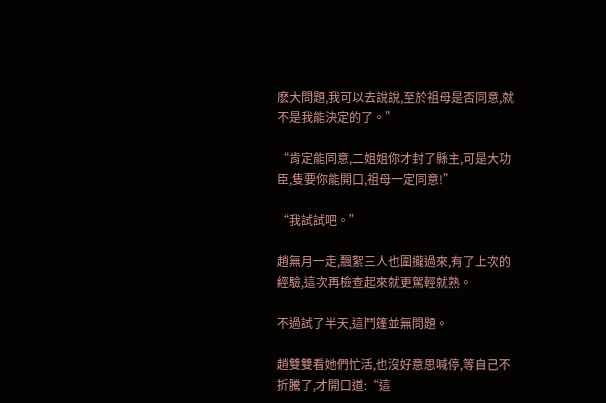麽大問題,我可以去說說,至於祖母是否同意,就不是我能決定的了。”

“肯定能同意,二姐姐你才封了縣主,可是大功臣,隻要你能開口,祖母一定同意!”

“我試試吧。”

趙無月一走,飄絮三人也圍攏過來,有了上次的經驗,這次再檢查起來就更駕輕就熟。

不過試了半天,這鬥篷並無問題。

趙雙雙看她們忙活,也沒好意思喊停,等自己不折騰了,才開口道:“這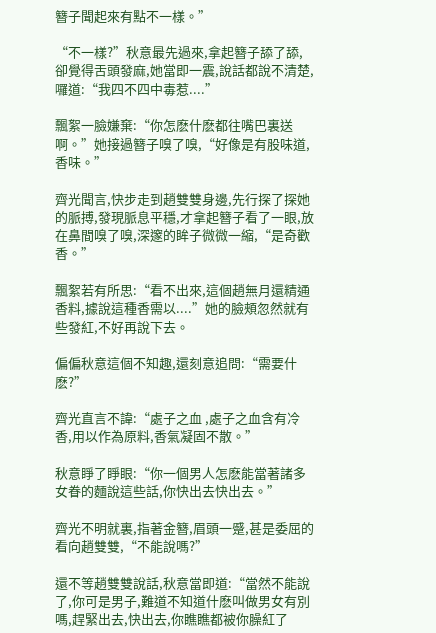簪子聞起來有點不一樣。”

“不一樣?”秋意最先過來,拿起簪子舔了舔,卻覺得舌頭發麻,她當即一震,說話都說不清楚,囉道:“我四不四中毒惹....”

飄絮一臉嫌棄:“你怎麽什麽都往嘴巴裏送啊。”她接過簪子嗅了嗅,“好像是有股味道,香味。”

齊光聞言,快步走到趙雙雙身邊,先行探了探她的脈搏,發現脈息平穩,才拿起簪子看了一眼,放在鼻間嗅了嗅,深邃的眸子微微一縮,“是奇歡香。”

飄絮若有所思:“看不出來,這個趙無月還精通香料,據說這種香需以....”她的臉頰忽然就有些發紅,不好再說下去。

偏偏秋意這個不知趣,還刻意追問:“需要什麽?”

齊光直言不諱:“處子之血 ,處子之血含有冷香,用以作為原料,香氣凝固不散。”

秋意睜了睜眼:“你一個男人怎麽能當著諸多女眷的麵說這些話,你快出去快出去。”

齊光不明就裏,指著金簪,眉頭一蹙,甚是委屈的看向趙雙雙,“不能說嗎?”

還不等趙雙雙說話,秋意當即道:“當然不能說了,你可是男子,難道不知道什麽叫做男女有別嗎,趕緊出去,快出去,你瞧瞧都被你臊紅了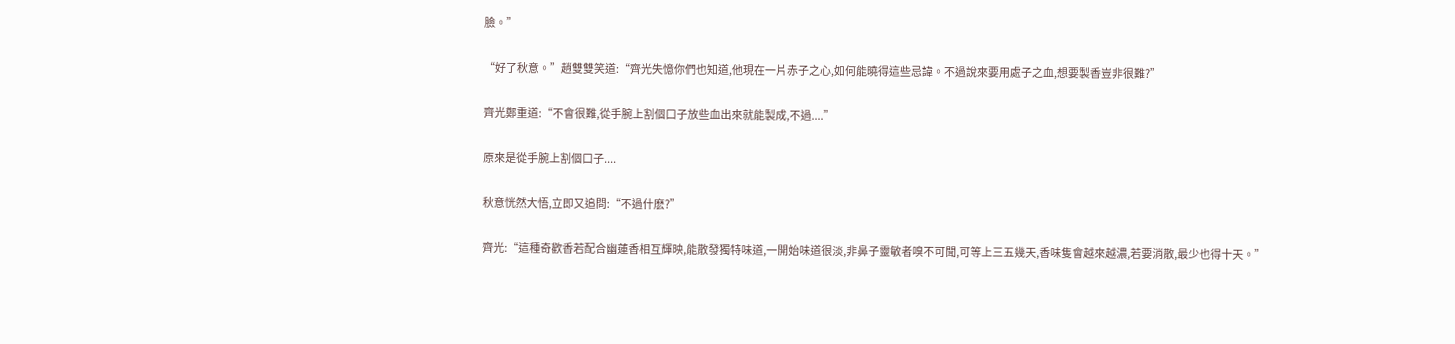臉。”

“好了秋意。”趙雙雙笑道:“齊光失憶你們也知道,他現在一片赤子之心,如何能曉得這些忌諱。不過說來要用處子之血,想要製香豈非很難?”

齊光鄭重道:“不會很難,從手腕上割個口子放些血出來就能製成,不過....”

原來是從手腕上割個口子....

秋意恍然大悟,立即又追問:“不過什麽?”

齊光:“這種奇歡香若配合幽蓮香相互輝映,能散發獨特味道,一開始味道很淡,非鼻子靈敏者嗅不可聞,可等上三五幾天,香味隻會越來越濃,若要消散,最少也得十天。”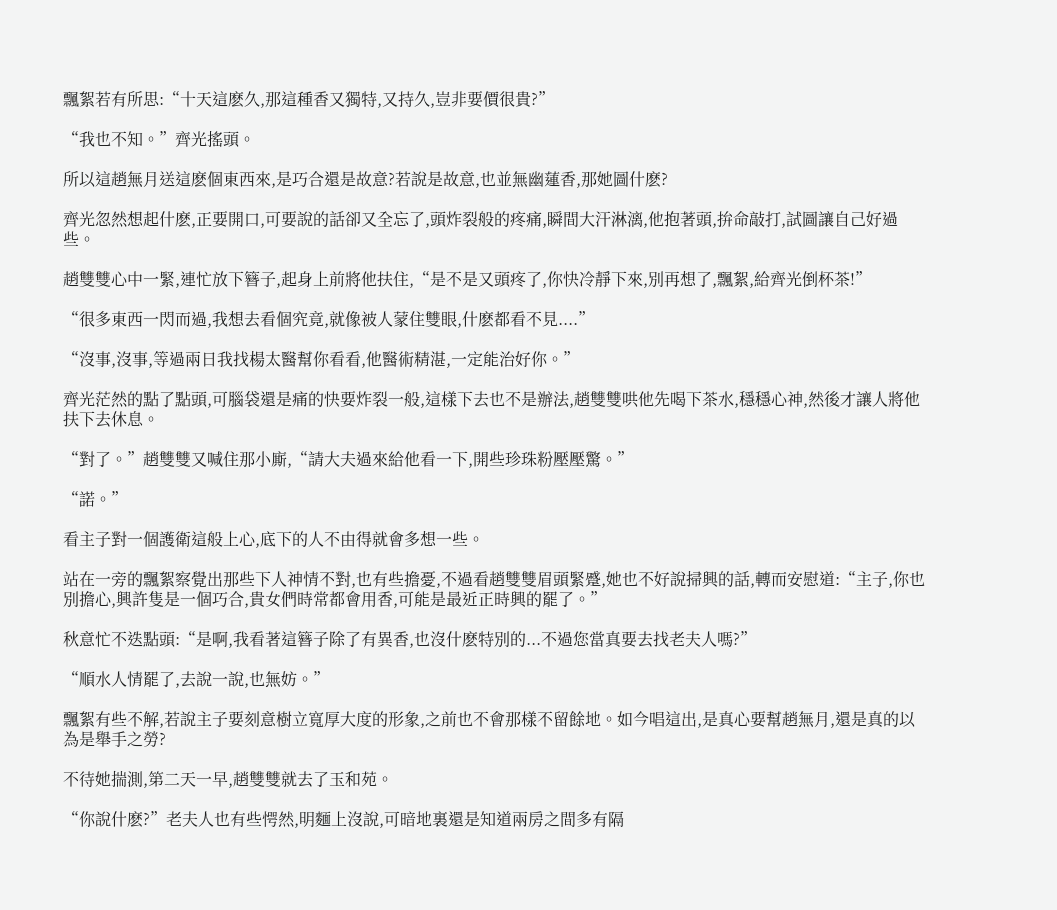飄絮若有所思:“十天這麽久,那這種香又獨特,又持久,豈非要價很貴?”

“我也不知。”齊光搖頭。

所以這趙無月送這麽個東西來,是巧合還是故意?若說是故意,也並無幽蓮香,那她圖什麽?

齊光忽然想起什麽,正要開口,可要說的話卻又全忘了,頭炸裂般的疼痛,瞬間大汗淋漓,他抱著頭,拚命敲打,試圖讓自己好過些。

趙雙雙心中一緊,連忙放下簪子,起身上前將他扶住,“是不是又頭疼了,你快冷靜下來,別再想了,飄絮,給齊光倒杯茶!”

“很多東西一閃而過,我想去看個究竟,就像被人蒙住雙眼,什麽都看不見....”

“沒事,沒事,等過兩日我找楊太醫幫你看看,他醫術精湛,一定能治好你。”

齊光茫然的點了點頭,可腦袋還是痛的快要炸裂一般,這樣下去也不是辦法,趙雙雙哄他先喝下茶水,穩穩心神,然後才讓人將他扶下去休息。

“對了。”趙雙雙又喊住那小廝,“請大夫過來給他看一下,開些珍珠粉壓壓驚。”

“諾。”

看主子對一個護衛這般上心,底下的人不由得就會多想一些。

站在一旁的飄絮察覺出那些下人神情不對,也有些擔憂,不過看趙雙雙眉頭緊蹙,她也不好說掃興的話,轉而安慰道:“主子,你也別擔心,興許隻是一個巧合,貴女們時常都會用香,可能是最近正時興的罷了。”

秋意忙不迭點頭:“是啊,我看著這簪子除了有異香,也沒什麽特別的...不過您當真要去找老夫人嗎?”

“順水人情罷了,去說一說,也無妨。”

飄絮有些不解,若說主子要刻意樹立寬厚大度的形象,之前也不會那樣不留餘地。如今唱這出,是真心要幫趙無月,還是真的以為是舉手之勞?

不待她揣測,第二天一早,趙雙雙就去了玉和苑。

“你說什麽?”老夫人也有些愕然,明麵上沒說,可暗地裏還是知道兩房之間多有隔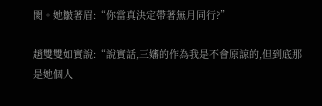閡。她皺著眉:“你當真決定帶著無月同行?”

趙雙雙如實說:“說實話,三嬸的作為我是不會原諒的,但到底那是她個人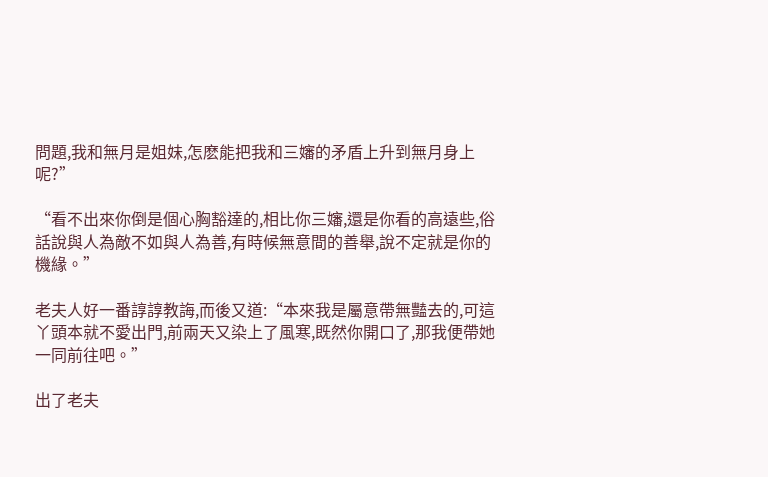問題,我和無月是姐妹,怎麽能把我和三嬸的矛盾上升到無月身上呢?”

“看不出來你倒是個心胸豁達的,相比你三嬸,還是你看的高遠些,俗話說與人為敵不如與人為善,有時候無意間的善舉,說不定就是你的機緣。”

老夫人好一番諄諄教誨,而後又道:“本來我是屬意帶無豔去的,可這丫頭本就不愛出門,前兩天又染上了風寒,既然你開口了,那我便帶她一同前往吧。”

出了老夫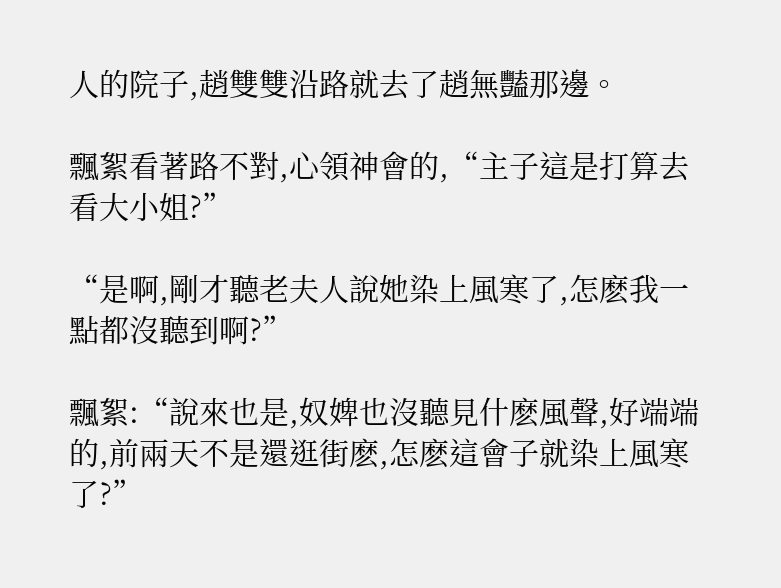人的院子,趙雙雙沿路就去了趙無豔那邊。

飄絮看著路不對,心領神會的,“主子這是打算去看大小姐?”

“是啊,剛才聽老夫人說她染上風寒了,怎麽我一點都沒聽到啊?”

飄絮:“說來也是,奴婢也沒聽見什麽風聲,好端端的,前兩天不是還逛街麽,怎麽這會子就染上風寒了?”